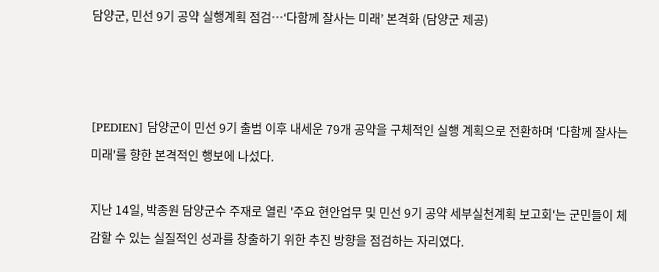담양군, 민선 9기 공약 실행계획 점검…‘다함께 잘사는 미래’ 본격화 (담양군 제공)



[PEDIEN] 담양군이 민선 9기 출범 이후 내세운 79개 공약을 구체적인 실행 계획으로 전환하며 '다함께 잘사는 미래'를 향한 본격적인 행보에 나섰다.

지난 14일, 박종원 담양군수 주재로 열린 '주요 현안업무 및 민선 9기 공약 세부실천계획 보고회'는 군민들이 체감할 수 있는 실질적인 성과를 창출하기 위한 추진 방향을 점검하는 자리였다.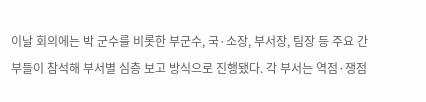이날 회의에는 박 군수를 비롯한 부군수, 국·소장, 부서장, 팀장 등 주요 간부들이 참석해 부서별 심층 보고 방식으로 진행됐다. 각 부서는 역점·쟁점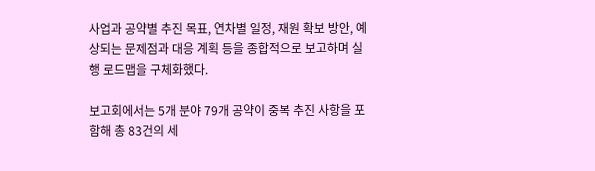사업과 공약별 추진 목표, 연차별 일정, 재원 확보 방안, 예상되는 문제점과 대응 계획 등을 종합적으로 보고하며 실행 로드맵을 구체화했다.

보고회에서는 5개 분야 79개 공약이 중복 추진 사항을 포함해 총 83건의 세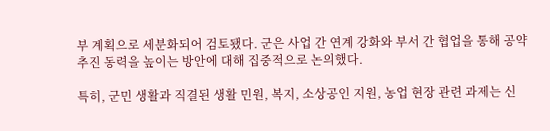부 계획으로 세분화되어 검토됐다. 군은 사업 간 연계 강화와 부서 간 협업을 통해 공약 추진 동력을 높이는 방안에 대해 집중적으로 논의했다.

특히, 군민 생활과 직결된 생활 민원, 복지, 소상공인 지원, 농업 현장 관련 과제는 신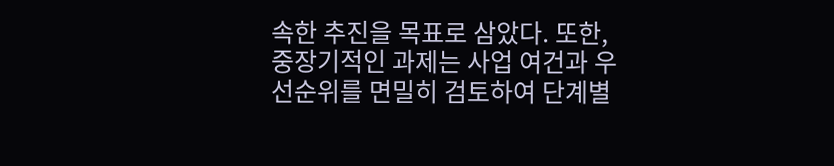속한 추진을 목표로 삼았다. 또한, 중장기적인 과제는 사업 여건과 우선순위를 면밀히 검토하여 단계별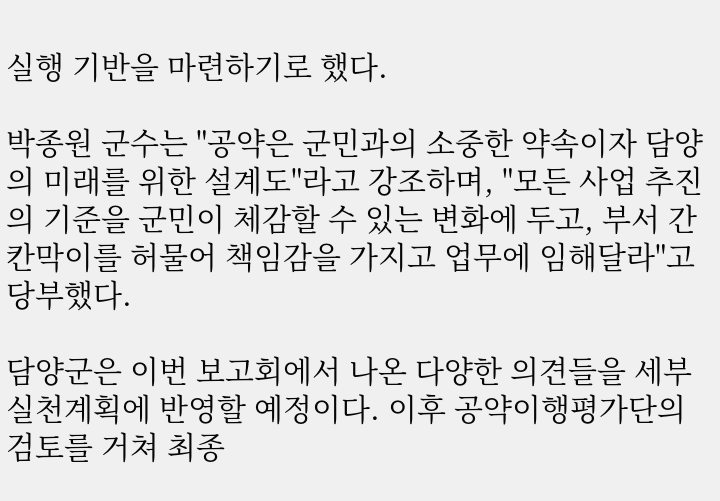실행 기반을 마련하기로 했다.

박종원 군수는 "공약은 군민과의 소중한 약속이자 담양의 미래를 위한 설계도"라고 강조하며, "모든 사업 추진의 기준을 군민이 체감할 수 있는 변화에 두고, 부서 간 칸막이를 허물어 책임감을 가지고 업무에 임해달라"고 당부했다.

담양군은 이번 보고회에서 나온 다양한 의견들을 세부 실천계획에 반영할 예정이다. 이후 공약이행평가단의 검토를 거쳐 최종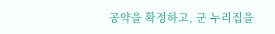공약을 확정하고, 군 누리집을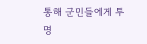통해 군민들에게 투명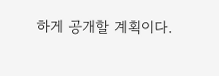하게 공개할 계획이다.